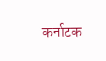कर्नाटक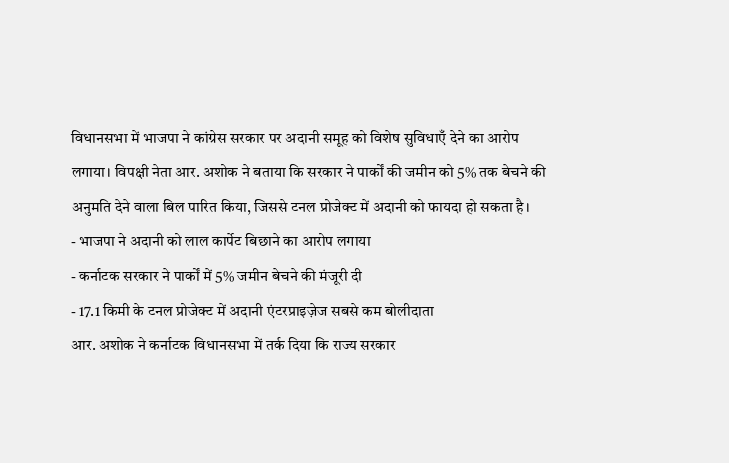विधानसभा में भाजपा ने कांग्रेस सरकार पर अदानी समूह को विशेष सुविधाएँ देने का आरोप लगाया। विपक्षी नेता आर. अशोक ने बताया कि सरकार ने पार्कों की जमीन को 5% तक बेचने की अनुमति देने वाला बिल पारित किया, जिससे टनल प्रोजेक्ट में अदानी को फायदा हो सकता है।
- भाजपा ने अदानी को लाल कार्पेट बिछाने का आरोप लगाया
- कर्नाटक सरकार ने पार्कों में 5% जमीन बेचने की मंजूरी दी
- 17.1 किमी के टनल प्रोजेक्ट में अदानी एंटरप्राइज़ेज सबसे कम बोलीदाता
आर. अशोक ने कर्नाटक विधानसभा में तर्क दिया कि राज्य सरकार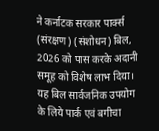ने कर्नाटक सरकार पार्क्स (संरक्षण) (संशोधन) बिल, 2026 को पास करके अदानी समूह को विशेष लाभ दिया। यह बिल सार्वजनिक उपयोग के लिये पार्क एवं बगीचा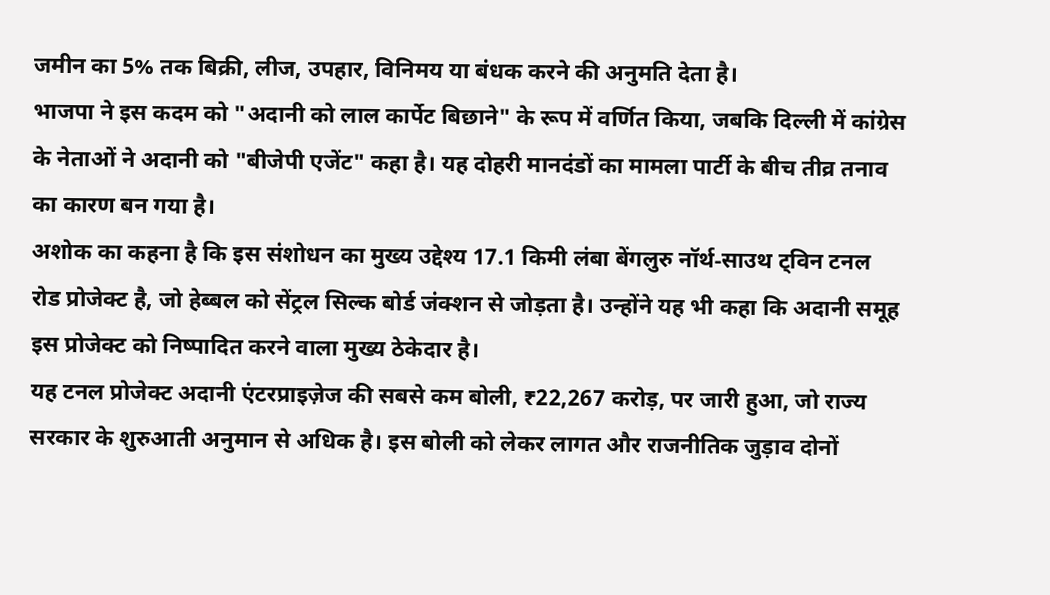जमीन का 5% तक बिक्री, लीज, उपहार, विनिमय या बंधक करने की अनुमति देता है।
भाजपा ने इस कदम को "अदानी को लाल कार्पेट बिछाने" के रूप में वर्णित किया, जबकि दिल्ली में कांग्रेस के नेताओं ने अदानी को "बीजेपी एजेंट" कहा है। यह दोहरी मानदंडों का मामला पार्टी के बीच तीव्र तनाव का कारण बन गया है।
अशोक का कहना है कि इस संशोधन का मुख्य उद्देश्य 17.1 किमी लंबा बेंगलुरु नॉर्थ‑साउथ ट्विन टनल रोड प्रोजेक्ट है, जो हेब्बल को सेंट्रल सिल्क बोर्ड जंक्शन से जोड़ता है। उन्होंने यह भी कहा कि अदानी समूह इस प्रोजेक्ट को निष्पादित करने वाला मुख्य ठेकेदार है।
यह टनल प्रोजेक्ट अदानी एंटरप्राइज़ेज की सबसे कम बोली, ₹22,267 करोड़, पर जारी हुआ, जो राज्य सरकार के शुरुआती अनुमान से अधिक है। इस बोली को लेकर लागत और राजनीतिक जुड़ाव दोनों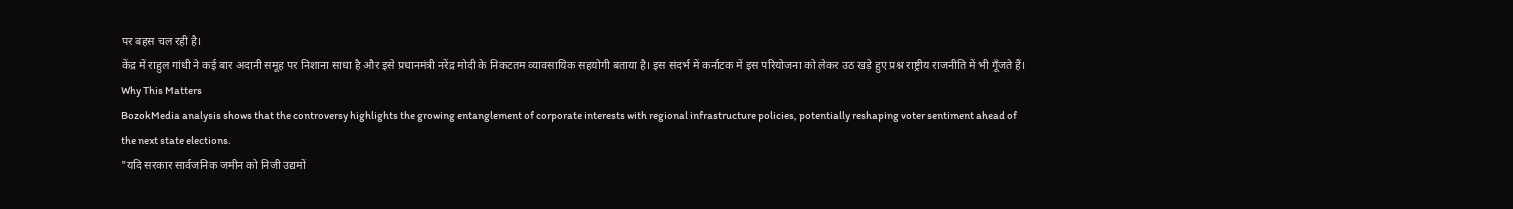पर बहस चल रही है।
केंद्र में राहुल गांधी ने कई बार अदानी समूह पर निशाना साधा है और इसे प्रधानमंत्री नरेंद्र मोदी के निकटतम व्यावसायिक सहयोगी बताया है। इस संदर्भ में कर्नाटक में इस परियोजना को लेकर उठ खड़े हुए प्रश्न राष्ट्रीय राजनीति में भी गूँजते हैं।
Why This Matters
BozokMedia analysis shows that the controversy highlights the growing entanglement of corporate interests with regional infrastructure policies, potentially reshaping voter sentiment ahead of the next state elections.
"यदि सरकार सार्वजनिक जमीन को निजी उद्यमों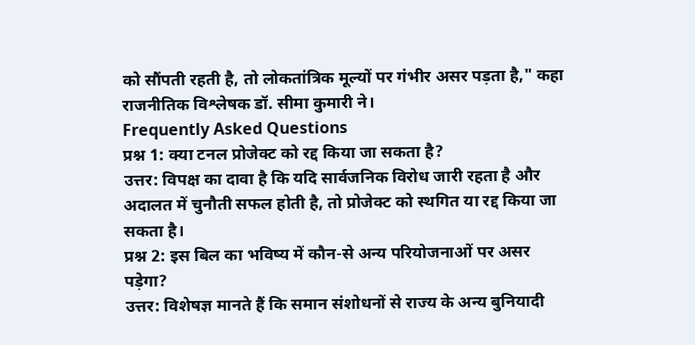को सौंपती रहती है, तो लोकतांत्रिक मूल्यों पर गंभीर असर पड़ता है," कहा राजनीतिक विश्लेषक डॉ. सीमा कुमारी ने।
Frequently Asked Questions
प्रश्न 1: क्या टनल प्रोजेक्ट को रद्द किया जा सकता है?
उत्तर: विपक्ष का दावा है कि यदि सार्वजनिक विरोध जारी रहता है और अदालत में चुनौती सफल होती है, तो प्रोजेक्ट को स्थगित या रद्द किया जा सकता है।
प्रश्न 2: इस बिल का भविष्य में कौन-से अन्य परियोजनाओं पर असर पड़ेगा?
उत्तर: विशेषज्ञ मानते हैं कि समान संशोधनों से राज्य के अन्य बुनियादी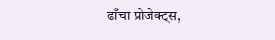ढाँचा प्रोजेक्ट्स,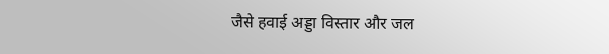जैसे हवाई अड्डा विस्तार और जल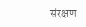संरक्षण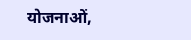योजनाओं,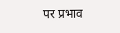पर प्रभाव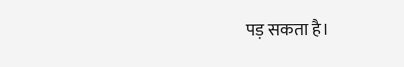पड़ सकता है।